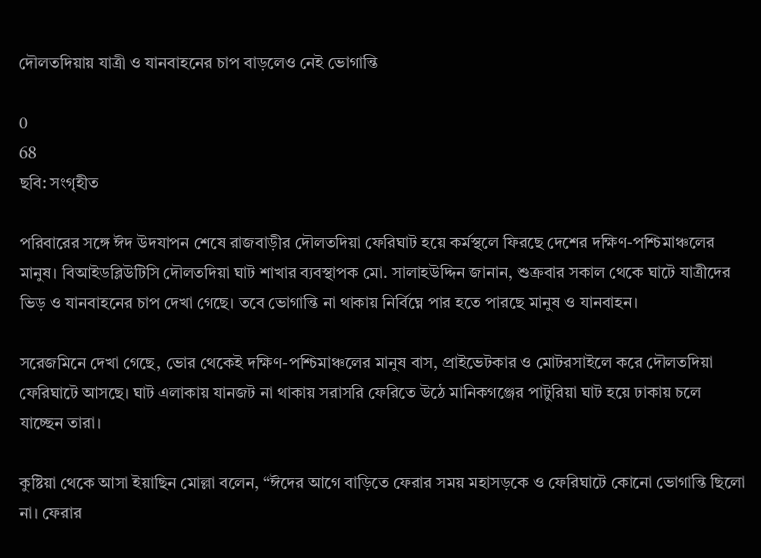দৌলতদিয়ায় যাত্রী ও যানবাহনের চাপ বাড়লেও নেই ভোগান্তি

0
68
ছবি: সংগৃহীত

পরিবারের সঙ্গে ঈদ উদযাপন শেষে রাজবাড়ীর দৌলতদিয়া ফেরিঘাট হয়ে কর্মস্থলে ফিরছে দেশের দক্ষিণ-পশ্চিমাঞ্চলের মানুষ। বিআইডব্লিউটিসি দৌলতদিয়া ঘাট শাখার ব‌্যবস্থাপক মো. সালাহউদ্দিন জানান, শুক্রবার সকাল থেকে ঘাটে যাত্রীদের ভিড় ও যানবাহনের চাপ দেখা গেছে। তবে ভোগান্তি না থাকায় নির্বিঘ্নে পার হতে পারছে মানুষ ও যানবাহন।

সরেজমিনে দেখা গেছে, ভোর থেকেই দক্ষিণ-পশ্চিমাঞ্চলের মানুষ বাস, প্রাইভেটকার ও মোটরসাইলে করে দৌলতদিয়া ফেরিঘাটে আসছে। ঘাট এলাকায় যানজট না থাকায় সরাসরি ফেরিতে উঠে মানিকগঞ্জের পাটুরিয়া ঘাট হয়ে ঢাকায় চলে যাচ্ছেন তারা।

কুষ্টিয়া থেকে আসা ইয়াছিন মোল্লা বলেন, “ঈদের আগে বাড়িতে ফেরার সময় মহাসড়কে ও ফেরিঘাটে কোনো ভোগান্তি ছিলো না। ফেরার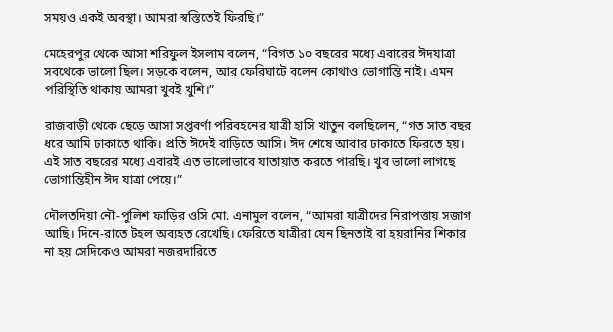সময়ও একই অবস্থা। আমরা স্বস্তিতেই ফিরছি।”

মেহেরপুর থেকে আসা শরিফুল ইসলাম বলেন, “বিগত ১০ বছরের মধ্যে এবারের ঈদযাত্রা সবথেকে ভালো ছিল। সড়কে বলেন, আর ফেরিঘাটে বলেন কোথাও ভোগান্তি নাই। এমন পরিস্থিতি থাকায় আমরা খুবই খুশি।”

রাজবাড়ী থেকে ছেড়ে আসা সপ্তবর্ণা পরিবহনের যাত্রী হাসি খাতুন বলছিলেন, “গত সাত বছর ধরে আমি ঢাকাতে থাকি। প্রতি ঈদেই বাড়িতে আসি। ঈদ শেষে আবার ঢাকাতে ফিরতে হয়। এই সাত বছরের মধ্যে এবারই এত ভালোভাবে যাতায়াত করতে পারছি। খুব ভালো লাগছে ভোগান্তিহীন ঈদ যাত্রা পেয়ে।”

দৌলতদিয়া নৌ-পুলিশ ফাড়ির ওসি মো. এনামুল বলেন, “আমরা যাত্রীদের নিরাপত্তায় সজাগ আছি। দিনে-রাতে টহল অব‌্যহত রেখেছি। ফেরিতে যাত্রীরা যেন ছিনতাই বা হয়রানির শিকার না হয় সেদিকেও আমরা নজরদারিতে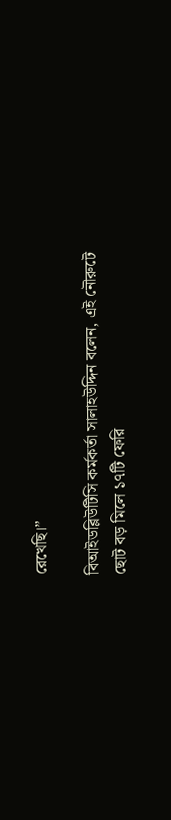রেখেছি।”

বিআইডব্লিউটিসি কর্মকর্তা সালাহউদ্দিন বলেন, এই নৌরুটে ছোট বড় মিলে ১৭টি ফেরি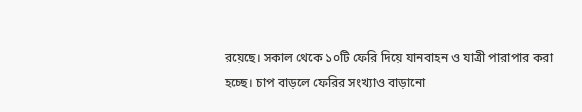রয়েছে। সকাল থেকে ১০টি ফেরি দিয়ে যানবাহন ও যাত্রী পারাপার করা হচ্ছে। চাপ বাড়লে ফেরির সংখ‌্যাও বাড়ানো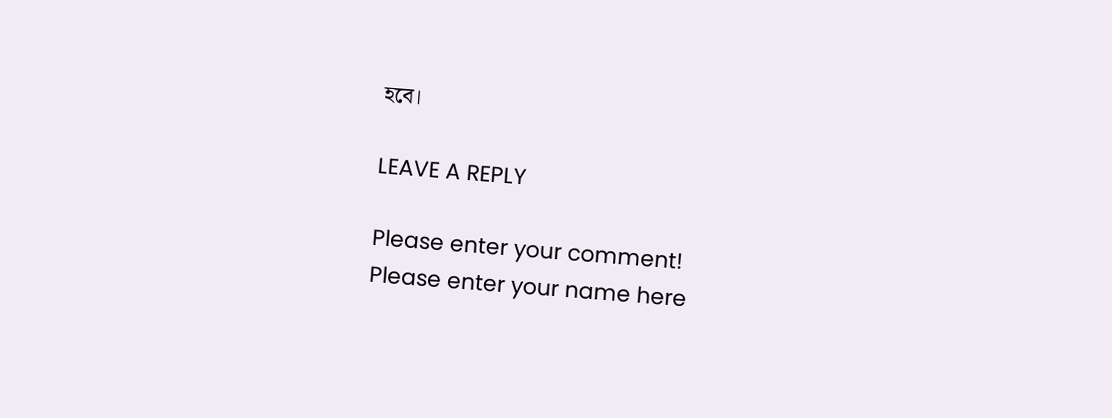হবে।

LEAVE A REPLY

Please enter your comment!
Please enter your name here